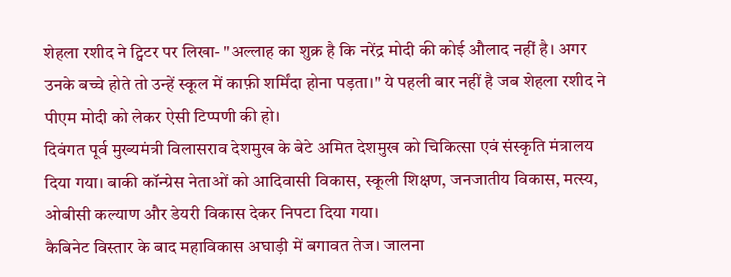शेहला रशीद ने ट्विटर पर लिखा- "अल्लाह का शुक्र है कि नरेंद्र मोदी की कोई औलाद नहीं है। अगर उनके बच्चे होते तो उन्हें स्कूल में काफ़ी शर्मिंदा होना पड़ता।" ये पहली बार नहीं है जब शेहला रशीद ने पीएम मोदी को लेकर ऐसी टिप्पणी की हो।
दिवंगत पूर्व मुख्यमंत्री विलासराव देशमुख के बेटे अमित देशमुख को चिकित्सा एवं संस्कृति मंत्रालय दिया गया। बाकी कॉन्ग्रेस नेताओं को आदिवासी विकास, स्कूली शिक्षण, जनजातीय विकास, मत्स्य, ओबीसी कल्याण और डेयरी विकास देकर निपटा दिया गया।
कैबिनेट विस्तार के बाद महाविकास अघाड़ी में बगावत तेज। जालना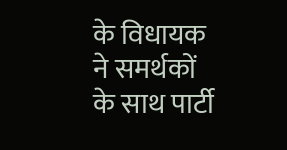के विधायक ने समर्थकों के साथ पार्टी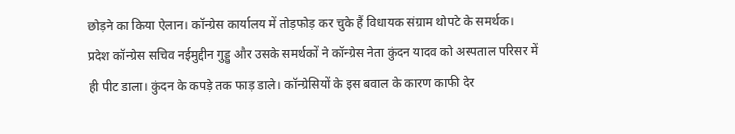छोड़ने का किया ऐलान। कॉन्ग्रेस कार्यालय में तोड़फोड़ कर चुके हैं विधायक संग्राम थोपटे के समर्थक।
प्रदेश कॉन्ग्रेस सचिव नईमुद्दीन गुड्डु और उसके समर्थकों ने कॉन्ग्रेस नेता कुंदन यादव को अस्पताल परिसर में ही पीट डाला। कुंदन के कपड़े तक फाड़ डाले। कॉन्ग्रेसियों के इस बवाल के कारण काफी देर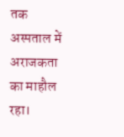तक अस्पताल में अराजकता का माहौल रहा।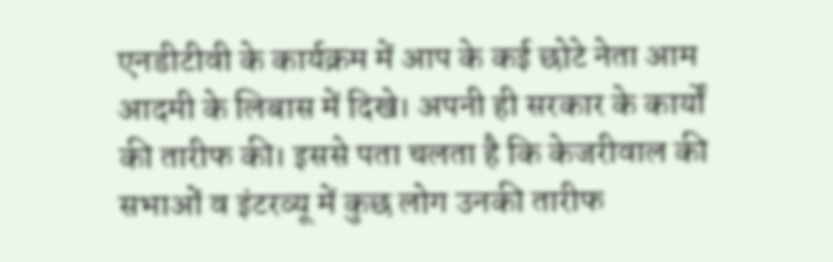एनडीटीवी के कार्यक्रम में आप के कई छोटे नेता आम आदमी के लिबास में दिखे। अपनी ही सरकार के कार्यों की तारीफ की। इससे पता चलता है कि केजरीवाल की सभाओं व इंटरव्यू में कुछ लोग उनकी तारीफ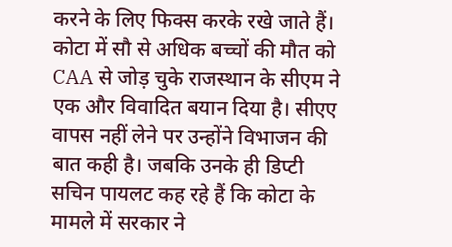करने के लिए फिक्स करके रखे जाते हैं।
कोटा में सौ से अधिक बच्चों की मौत को CAA से जोड़ चुके राजस्थान के सीएम ने एक और विवादित बयान दिया है। सीएए वापस नहीं लेने पर उन्होंने विभाजन की बात कही है। जबकि उनके ही डिप्टी सचिन पायलट कह रहे हैं कि कोटा के मामले में सरकार ने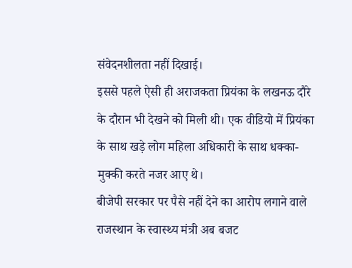संवेदनशीलता नहीं दिखाई।
इससे पहले ऐसी ही अराजकता प्रियंका के लखनऊ दौरे के दौरान भी देखने को मिली थी। एक वीडियो में प्रियंका के साथ खड़े लोग महिला अधिकारी के साथ धक्का-मुक्की करते नजर आए थे।
बीजेपी सरकार पर पैसे नहीं देने का आरोप लगाने वाले राजस्थान के स्वास्थ्य मंत्री अब बजट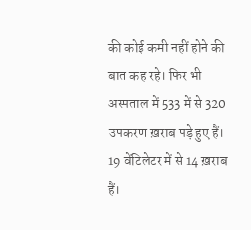की कोई कमी नहीं होने की बात कह रहे। फिर भी अस्पताल में 533 में से 320 उपकरण ख़राब पड़े हुए हैं। 19 वेंटिलेटर में से 14 ख़राब हैं।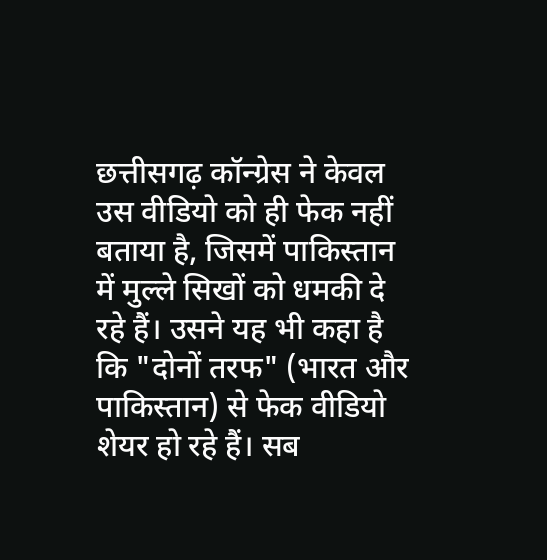छत्तीसगढ़ कॉन्ग्रेस ने केवल उस वीडियो को ही फेक नहीं बताया है, जिसमें पाकिस्तान में मुल्ले सिखों को धमकी दे रहे हैं। उसने यह भी कहा है कि "दोनों तरफ" (भारत और पाकिस्तान) से फेक वीडियो शेयर हो रहे हैं। सब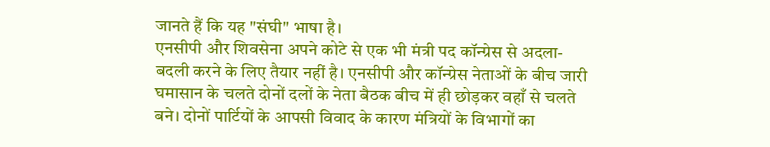जानते हैं कि यह "संघी" भाषा है।
एनसीपी और शिवसेना अपने कोटे से एक भी मंत्री पद कॉन्ग्रेस से अदला-बदली करने के लिए तैयार नहीं है। एनसीपी और कॉन्ग्रेस नेताओं के बीच जारी घमासान के चलते दोनों दलों के नेता बैठक बीच में ही छोड़कर वहाँ से चलते बने। दोनों पार्टियों के आपसी विवाद के कारण मंत्रियों के विभागों का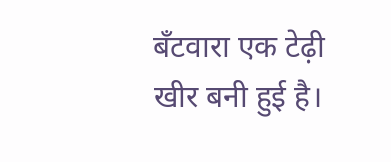बँटवारा एक टेढ़ी खीर बनी हुई है।